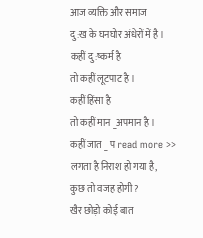आज व्यक्ति और समाज
दु:ख के घनघोर अंधेरों में है ।
कहीं दु:ष्कर्म है
तो कहीं लूटपाट है ।
कहीं हिंसा है
तो कहीं मान _अपमान है ।
कहीं जात _ प read more >>
लगता है निराश हो गया है,
कुछ तो वजह होगी?
खैर छोड़ो कोई बात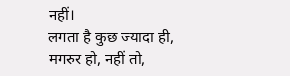नहीं।
लगता है कुछ ज्यादा ही,
मगरुर हो, नहीं तो,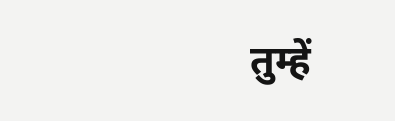तुम्हें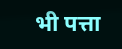भी पत्ता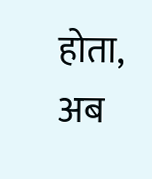होता,
अब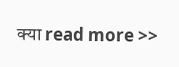क्या read more >>